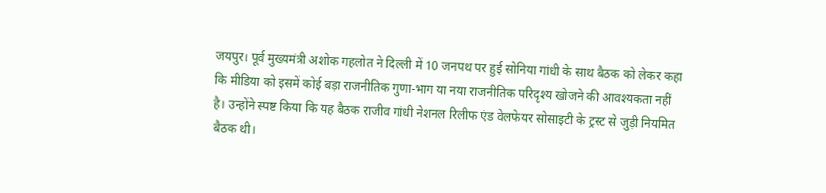जयपुर। पूर्व मुख्यमंत्री अशोक गहलोत ने दिल्ली में 10 जनपथ पर हुई सोनिया गांधी के साथ बैठक को लेकर कहा कि मीडिया को इसमें कोई बड़ा राजनीतिक गुणा-भाग या नया राजनीतिक परिदृश्य खोजने की आवश्यकता नहीं है। उन्होंने स्पष्ट किया कि यह बैठक राजीव गांधी नेशनल रिलीफ एंड वेलफेयर सोसाइटी के ट्रस्ट से जुड़ी नियमित बैठक थी।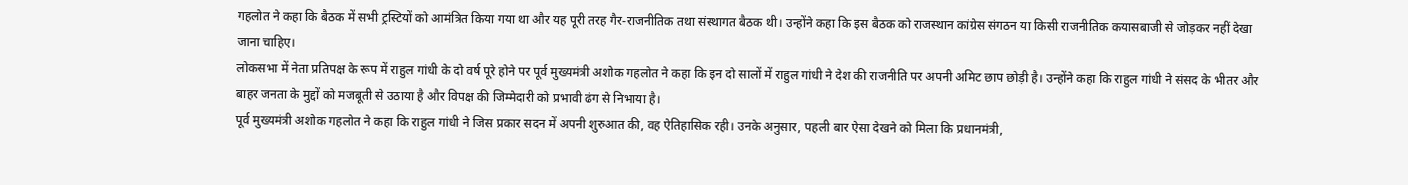गहलोत ने कहा कि बैठक में सभी ट्रस्टियों को आमंत्रित किया गया था और यह पूरी तरह गैर-राजनीतिक तथा संस्थागत बैठक थी। उन्होंने कहा कि इस बैठक को राजस्थान कांग्रेस संगठन या किसी राजनीतिक कयासबाजी से जोड़कर नहीं देखा जाना चाहिए।
लोकसभा में नेता प्रतिपक्ष के रूप में राहुल गांधी के दो वर्ष पूरे होने पर पूर्व मुख्यमंत्री अशोक गहलोत ने कहा कि इन दो सालों में राहुल गांधी ने देश की राजनीति पर अपनी अमिट छाप छोड़ी है। उन्होंने कहा कि राहुल गांधी ने संसद के भीतर और बाहर जनता के मुद्दों को मजबूती से उठाया है और विपक्ष की जिम्मेदारी को प्रभावी ढंग से निभाया है।
पूर्व मुख्यमंत्री अशोक गहलोत ने कहा कि राहुल गांधी ने जिस प्रकार सदन में अपनी शुरुआत की, वह ऐतिहासिक रही। उनके अनुसार, पहली बार ऐसा देखने को मिला कि प्रधानमंत्री,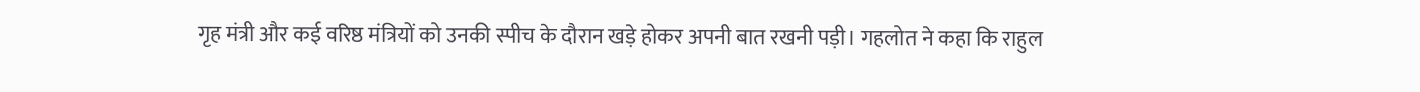गृह मंत्री और कई वरिष्ठ मंत्रियों को उनकी स्पीच के दौरान खड़े होकर अपनी बात रखनी पड़ी। गहलोत ने कहा कि राहुल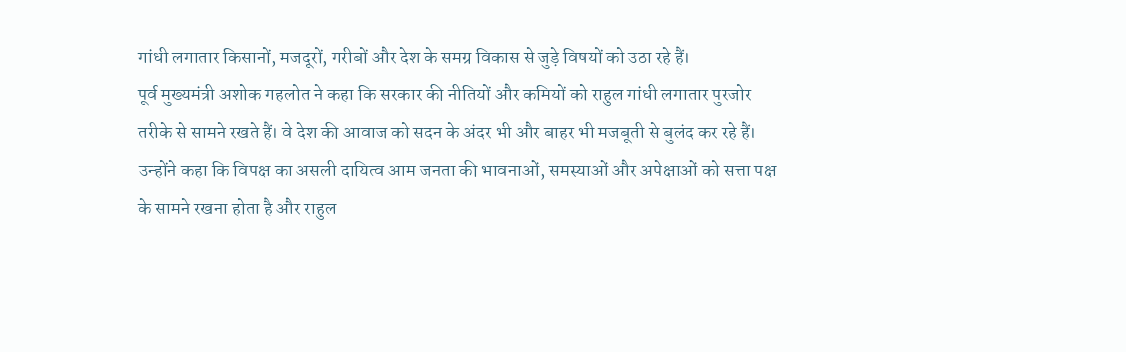गांधी लगातार किसानों, मजदूरों, गरीबों और देश के समग्र विकास से जुड़े विषयों को उठा रहे हैं।
पूर्व मुख्यमंत्री अशोक गहलोत ने कहा कि सरकार की नीतियों और कमियों को राहुल गांधी लगातार पुरजोर तरीके से सामने रखते हैं। वे देश की आवाज को सदन के अंदर भी और बाहर भी मजबूती से बुलंद कर रहे हैं। उन्होंने कहा कि विपक्ष का असली दायित्व आम जनता की भावनाओं, समस्याओं और अपेक्षाओं को सत्ता पक्ष के सामने रखना होता है और राहुल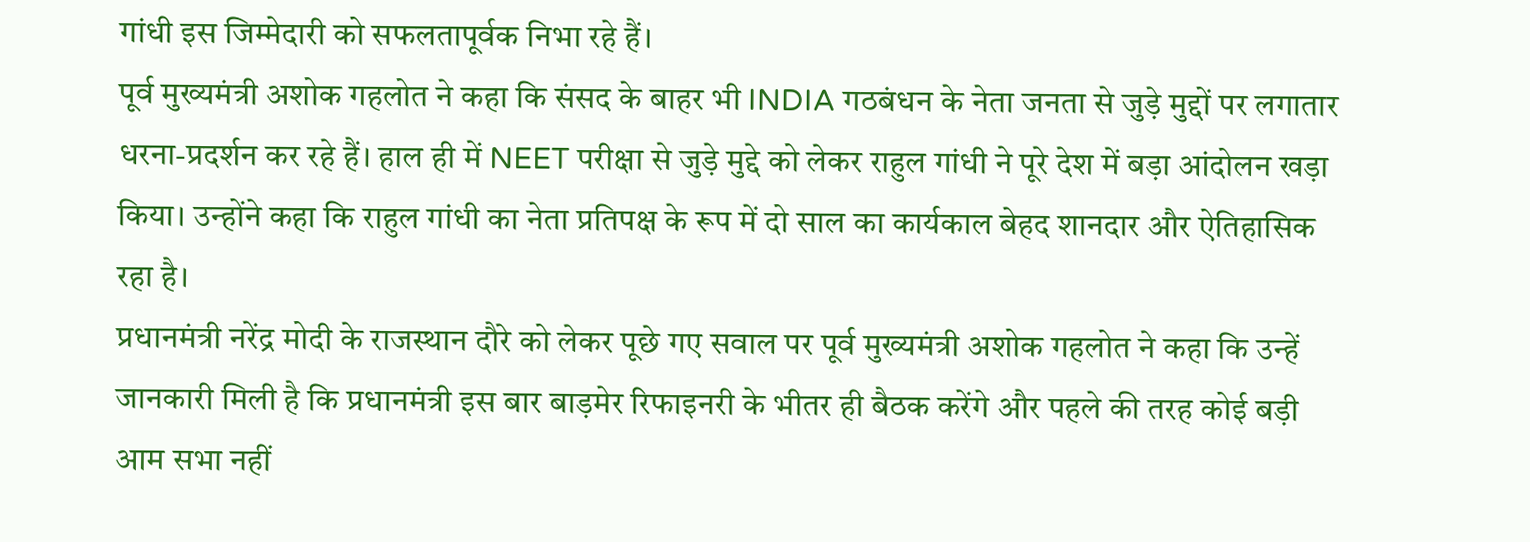गांधी इस जिम्मेदारी को सफलतापूर्वक निभा रहे हैं।
पूर्व मुख्यमंत्री अशोक गहलोत ने कहा कि संसद के बाहर भी INDIA गठबंधन के नेता जनता से जुड़े मुद्दों पर लगातार धरना-प्रदर्शन कर रहे हैं। हाल ही में NEET परीक्षा से जुड़े मुद्दे को लेकर राहुल गांधी ने पूरे देश में बड़ा आंदोलन खड़ा किया। उन्होंने कहा कि राहुल गांधी का नेता प्रतिपक्ष के रूप में दो साल का कार्यकाल बेहद शानदार और ऐतिहासिक रहा है।
प्रधानमंत्री नरेंद्र मोदी के राजस्थान दौरे को लेकर पूछे गए सवाल पर पूर्व मुख्यमंत्री अशोक गहलोत ने कहा कि उन्हें जानकारी मिली है कि प्रधानमंत्री इस बार बाड़मेर रिफाइनरी के भीतर ही बैठक करेंगे और पहले की तरह कोई बड़ी आम सभा नहीं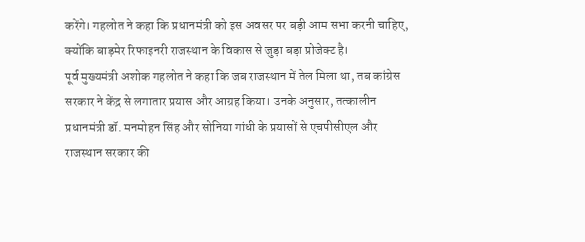करेंगे। गहलोत ने कहा कि प्रधानमंत्री को इस अवसर पर बड़ी आम सभा करनी चाहिए, क्योंकि बाड़मेर रिफाइनरी राजस्थान के विकास से जुड़ा बड़ा प्रोजेक्ट है।
पूर्व मुख्यमंत्री अशोक गहलोत ने कहा कि जब राजस्थान में तेल मिला था, तब कांग्रेस सरकार ने केंद्र से लगातार प्रयास और आग्रह किया। उनके अनुसार, तत्कालीन प्रधानमंत्री डॉ. मनमोहन सिंह और सोनिया गांधी के प्रयासों से एचपीसीएल और राजस्थान सरकार की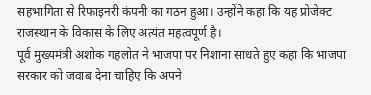सहभागिता से रिफाइनरी कंपनी का गठन हुआ। उन्होंने कहा कि यह प्रोजेक्ट राजस्थान के विकास के लिए अत्यंत महत्वपूर्ण है।
पूर्व मुख्यमंत्री अशोक गहलोत ने भाजपा पर निशाना साधते हुए कहा कि भाजपा सरकार को जवाब देना चाहिए कि अपने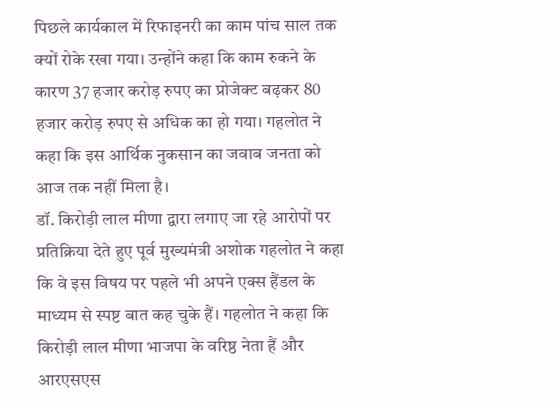पिछले कार्यकाल में रिफाइनरी का काम पांच साल तक क्यों रोके रखा गया। उन्होंने कहा कि काम रुकने के कारण 37 हजार करोड़ रुपए का प्रोजेक्ट बढ़कर 80 हजार करोड़ रुपए से अधिक का हो गया। गहलोत ने कहा कि इस आर्थिक नुकसान का जवाब जनता को आज तक नहीं मिला है।
डॉ. किरोड़ी लाल मीणा द्वारा लगाए जा रहे आरोपों पर प्रतिक्रिया देते हुए पूर्व मुख्यमंत्री अशोक गहलोत ने कहा कि वे इस विषय पर पहले भी अपने एक्स हैंडल के माध्यम से स्पष्ट बात कह चुके हैं। गहलोत ने कहा कि किरोड़ी लाल मीणा भाजपा के वरिष्ठ नेता हैं और आरएसएस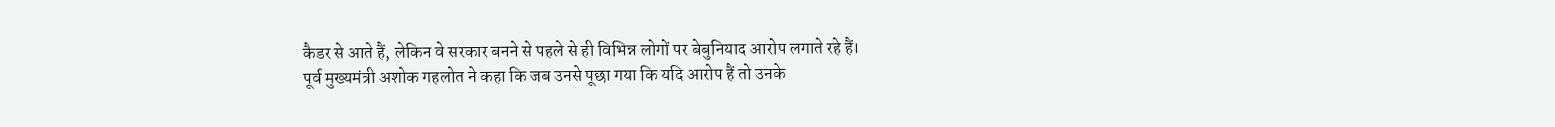कैडर से आते हैं, लेकिन वे सरकार बनने से पहले से ही विभिन्न लोगों पर बेबुनियाद आरोप लगाते रहे हैं।
पूर्व मुख्यमंत्री अशोक गहलोत ने कहा कि जब उनसे पूछा गया कि यदि आरोप हैं तो उनके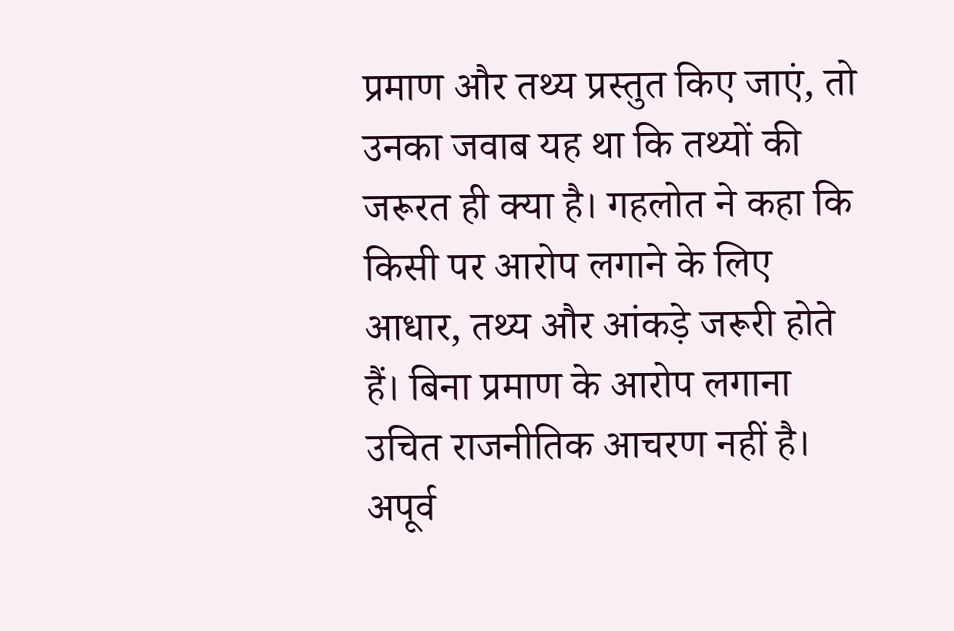प्रमाण और तथ्य प्रस्तुत किए जाएं, तो उनका जवाब यह था कि तथ्यों की जरूरत ही क्या है। गहलोत ने कहा कि किसी पर आरोप लगाने के लिए आधार, तथ्य और आंकड़े जरूरी होते हैं। बिना प्रमाण के आरोप लगाना उचित राजनीतिक आचरण नहीं है।
अपूर्व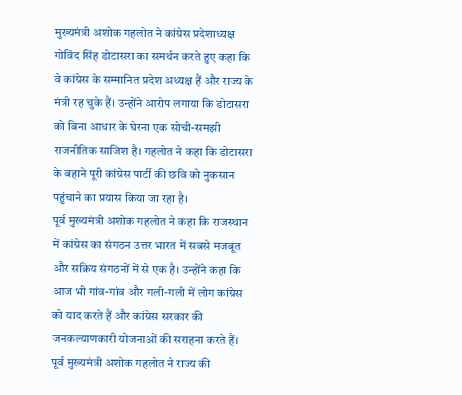मुख्यमंत्री अशोक गहलोत ने कांग्रेस प्रदेशाध्यक्ष गोविंद सिंह डोटासरा का समर्थन करते हुए कहा कि वे कांग्रेस के सम्मानित प्रदेश अध्यक्ष हैं और राज्य के मंत्री रह चुके हैं। उन्होंने आरोप लगाया कि डोटासरा को बिना आधार के घेरना एक सोची-समझी राजनीतिक साजिश है। गहलोत ने कहा कि डोटासरा के बहाने पूरी कांग्रेस पार्टी की छवि को नुकसान पहुंचाने का प्रयास किया जा रहा है।
पूर्व मुख्यमंत्री अशोक गहलोत ने कहा कि राजस्थान में कांग्रेस का संगठन उत्तर भारत में सबसे मजबूत और सक्रिय संगठनों में से एक है। उन्होंने कहा कि आज भी गांव-गांव और गली-गली में लोग कांग्रेस को याद करते हैं और कांग्रेस सरकार की जनकल्याणकारी योजनाओं की सराहना करते हैं।
पूर्व मुख्यमंत्री अशोक गहलोत ने राज्य की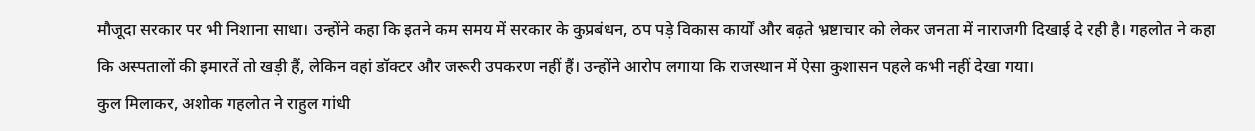मौजूदा सरकार पर भी निशाना साधा। उन्होंने कहा कि इतने कम समय में सरकार के कुप्रबंधन, ठप पड़े विकास कार्यों और बढ़ते भ्रष्टाचार को लेकर जनता में नाराजगी दिखाई दे रही है। गहलोत ने कहा कि अस्पतालों की इमारतें तो खड़ी हैं, लेकिन वहां डॉक्टर और जरूरी उपकरण नहीं हैं। उन्होंने आरोप लगाया कि राजस्थान में ऐसा कुशासन पहले कभी नहीं देखा गया।
कुल मिलाकर, अशोक गहलोत ने राहुल गांधी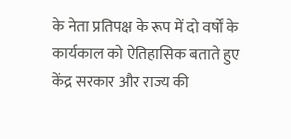के नेता प्रतिपक्ष के रूप में दो वर्षों के कार्यकाल को ऐतिहासिक बताते हुए केंद्र सरकार और राज्य की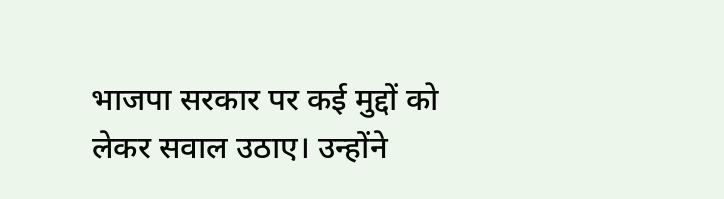भाजपा सरकार पर कई मुद्दों को लेकर सवाल उठाए। उन्होंने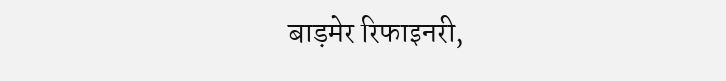बाड़मेर रिफाइनरी,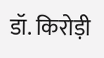डॉ. किरोड़ी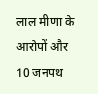लाल मीणा के आरोपों और 10 जनपथ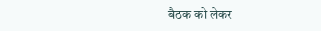बैठक को लेकर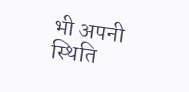भी अपनी स्थिति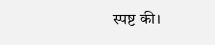स्पष्ट की।